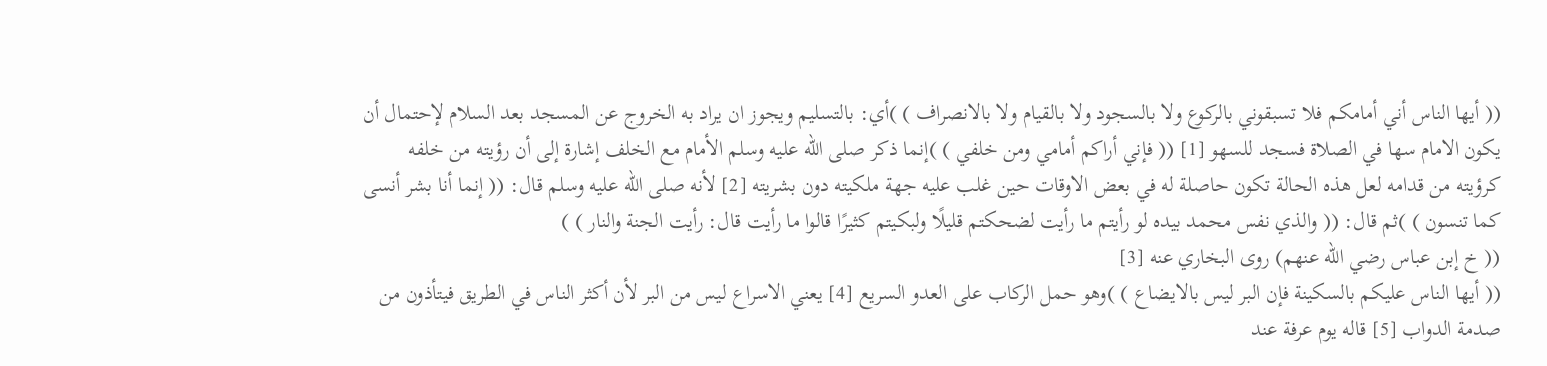(( أيها الناس أني أمامكم فلا تسبقوني بالركوع ولا بالسجود ولا بالقيام ولا بالانصراف ) )أي: بالتسليم ويجوز ان يراد به الخروج عن المسجد بعد السلام لإحتمال أن يكون الامام سها في الصلاة فسجد للسهو [1] (( فإني أراكم أمامي ومن خلفي ) )إنما ذكر صلى الله عليه وسلم الأمام مع الخلف إشارة إلى أن رؤيته من خلفه كرؤيته من قدامه لعل هذه الحالة تكون حاصلة له في بعض الاوقات حين غلب عليه جهة ملكيته دون بشريته [2] لأنه صلى الله عليه وسلم قال: (( إنما أنا بشر أنسى كما تنسون ) )ثم قال: (( والذي نفس محمد بيده لو رأيتم ما رأيت لضحكتم قليلًا ولبكيتم كثيرًا قالوا ما رأيت قال: رأيت الجنة والنار ) )
(( خ إبن عباس رضي الله عنهم) روى البخاري عنه [3]
(( أيها الناس عليكم بالسكينة فإن البر ليس بالايضاع ) )وهو حمل الركاب على العدو السريع [4] يعني الاسراع ليس من البر لأن أكثر الناس في الطريق فيتأذون من صدمة الدواب [5] قاله يوم عرفة عند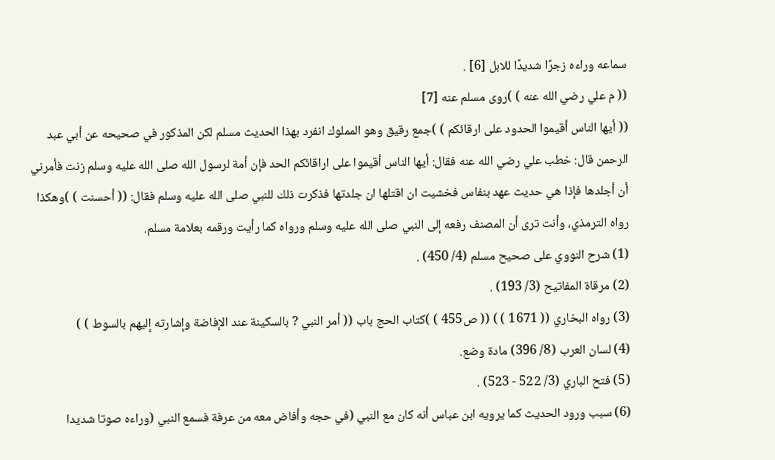سماعه وراءه زجرًا شديدًا للابل [6] .
(( م علي رضي الله عنه ) )روى مسلم عنه [7]
(( أيها الناس أقيموا الحدود على ارقائكم ) )جمع رقيق وهو المملوك انفرد بهذا الحديث مسلم لكن المذكور في صحيحه عن أبي عبد الرحمن قال: خطب علي رضي الله عنه فقال: أيها الناس أقيموا على اراقائكم الحد فإن أمة لرسول الله صلى الله عليه وسلم زنت فأمرني أن أجلدها فإذا هي حديث عهد بنفاس فخشيت ان اقتلها ان جلدتها فذكرت ذلك للنبي صلى الله عليه وسلم فقال: (( أحسنت ) )وهكذا رواه الترمذي، وأنت ترى أن المصنف رفعه إلى النبي صلى الله عليه وسلم ورواه كما رأيت ورقمه بعلامة مسلم.
(1) شرح النووي على صحيح مسلم (4/ 450) .
(2) مرقاة المفاتيح (3/ 193) .
(3) رواه البخاري (( 1671 ) ) (( ص455 ) )كتاب الحج باب (( أمر النبي ? بالسكينة عند الإفاضة وإشارته إليهم بالسوط ) )
(4) لسان العرب (8/ 396) مادة وضع.
(5) فتح الباري (3/ 522 - 523) .
(6) سبب ورود الحديث كما يرويه ابن عباس أنه كان مع النبي (في حجه وأفاض معه من عرفة فسمع النبي (وراءه صوتا شديدا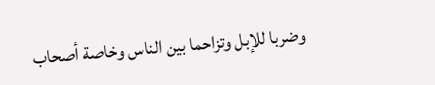وضربا للإبل وتزاحما بين الناس وخاصة أصحاب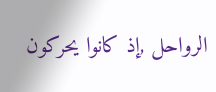الرواحل ,إذ كانوا يحركون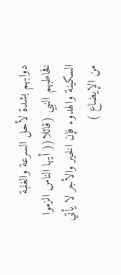دوابهم بشدة لأحل السرعة والغلبة فخاطبهم النبي (قائلا(( أيها الناس الزموا السكينة والهدوء فإن الخير والأجر لا يأتي من الإيضاع )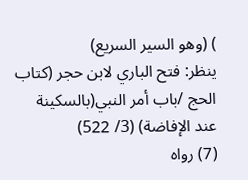) (وهو السير السريع)
ينظر: فتح الباري لابن حجر (كتاب الحج /باب أمر النبي(بالسكينة عند الإفاضة) (3/ 522)
(7) رواه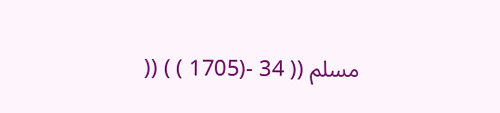مسلم (( 34 -(1705 ) ) ((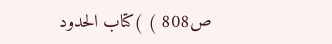ص808 ) )كتاب الحدود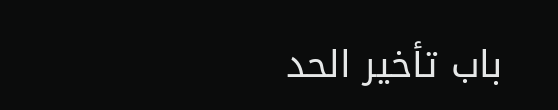باب تأخير الحد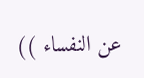عن النفساء ))